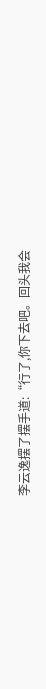李云逸摆了摆手道:“行了,你下去吧。回头我会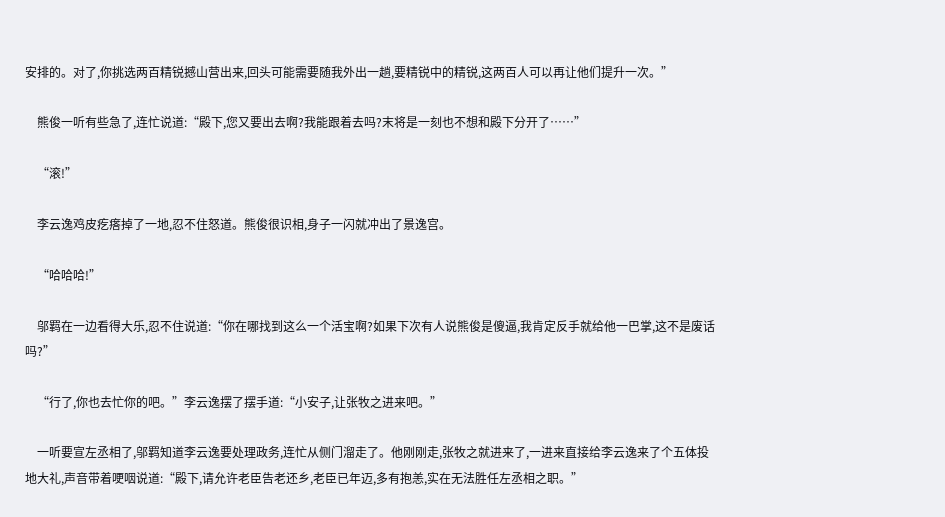安排的。对了,你挑选两百精锐撼山营出来,回头可能需要随我外出一趟,要精锐中的精锐,这两百人可以再让他们提升一次。”

    熊俊一听有些急了,连忙说道:“殿下,您又要出去啊?我能跟着去吗?末将是一刻也不想和殿下分开了……”

    “滚!”

    李云逸鸡皮疙瘩掉了一地,忍不住怒道。熊俊很识相,身子一闪就冲出了景逸宫。

    “哈哈哈!”

    邬羁在一边看得大乐,忍不住说道:“你在哪找到这么一个活宝啊?如果下次有人说熊俊是傻逼,我肯定反手就给他一巴掌,这不是废话吗?”

    “行了,你也去忙你的吧。”李云逸摆了摆手道:“小安子,让张牧之进来吧。”

    一听要宣左丞相了,邬羁知道李云逸要处理政务,连忙从侧门溜走了。他刚刚走,张牧之就进来了,一进来直接给李云逸来了个五体投地大礼,声音带着哽咽说道:“殿下,请允许老臣告老还乡,老臣已年迈,多有抱恙,实在无法胜任左丞相之职。”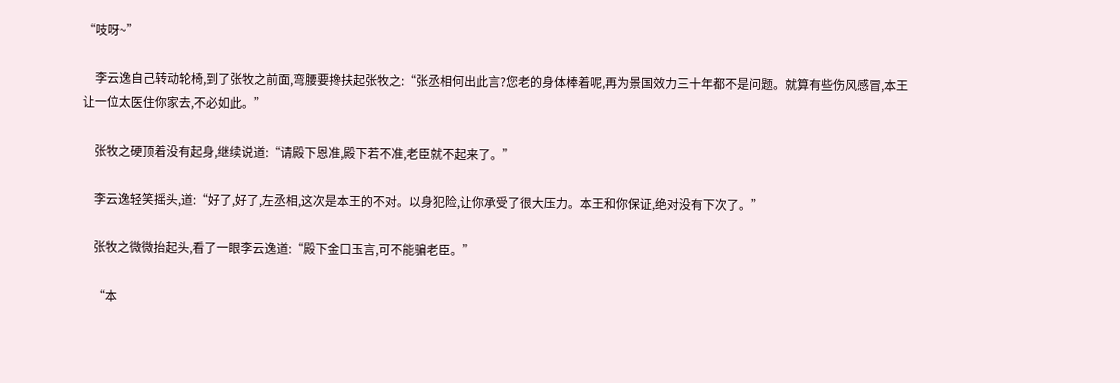“吱呀~”

    李云逸自己转动轮椅,到了张牧之前面,弯腰要搀扶起张牧之:“张丞相何出此言?您老的身体棒着呢,再为景国效力三十年都不是问题。就算有些伤风感冒,本王让一位太医住你家去,不必如此。”

    张牧之硬顶着没有起身,继续说道:“请殿下恩准,殿下若不准,老臣就不起来了。”

    李云逸轻笑摇头,道:“好了,好了,左丞相,这次是本王的不对。以身犯险,让你承受了很大压力。本王和你保证,绝对没有下次了。”

    张牧之微微抬起头,看了一眼李云逸道:“殿下金口玉言,可不能骗老臣。”

    “本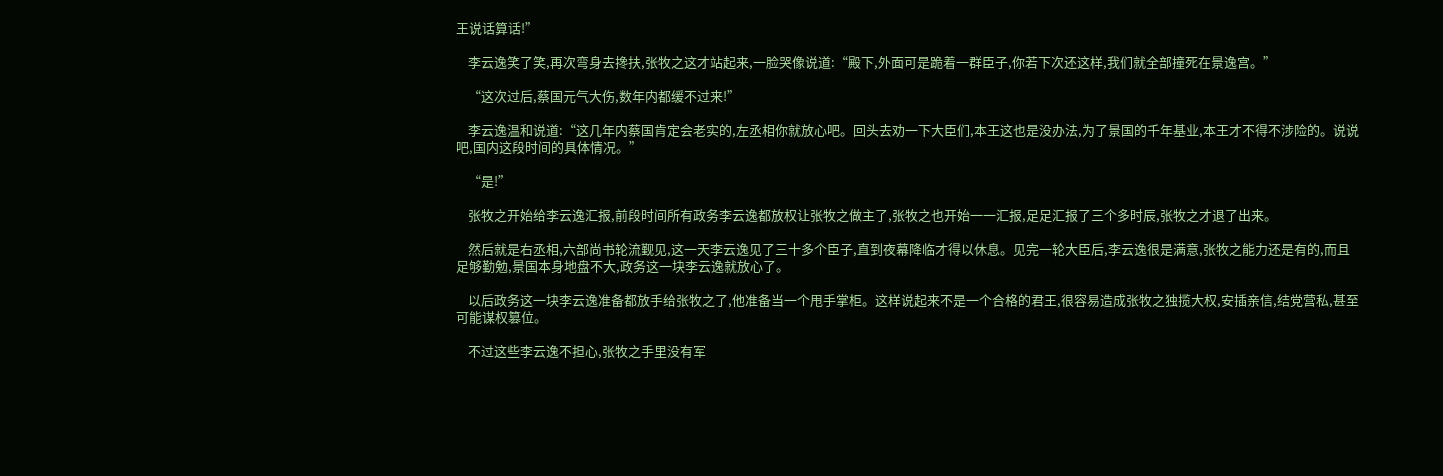王说话算话!”

    李云逸笑了笑,再次弯身去搀扶,张牧之这才站起来,一脸哭像说道:“殿下,外面可是跪着一群臣子,你若下次还这样,我们就全部撞死在景逸宫。”

    “这次过后,蔡国元气大伤,数年内都缓不过来!”

    李云逸温和说道:“这几年内蔡国肯定会老实的,左丞相你就放心吧。回头去劝一下大臣们,本王这也是没办法,为了景国的千年基业,本王才不得不涉险的。说说吧,国内这段时间的具体情况。”

    “是!”

    张牧之开始给李云逸汇报,前段时间所有政务李云逸都放权让张牧之做主了,张牧之也开始一一汇报,足足汇报了三个多时辰,张牧之才退了出来。

    然后就是右丞相,六部尚书轮流觐见,这一天李云逸见了三十多个臣子,直到夜幕降临才得以休息。见完一轮大臣后,李云逸很是满意,张牧之能力还是有的,而且足够勤勉,景国本身地盘不大,政务这一块李云逸就放心了。

    以后政务这一块李云逸准备都放手给张牧之了,他准备当一个甩手掌柜。这样说起来不是一个合格的君王,很容易造成张牧之独揽大权,安插亲信,结党营私,甚至可能谋权篡位。

    不过这些李云逸不担心,张牧之手里没有军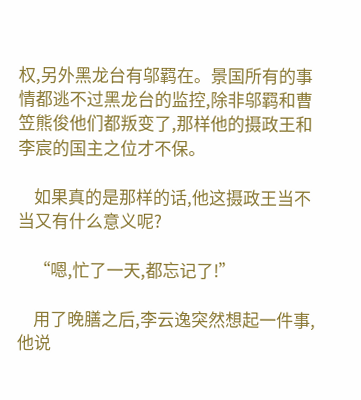权,另外黑龙台有邬羁在。景国所有的事情都逃不过黑龙台的监控,除非邬羁和曹笠熊俊他们都叛变了,那样他的摄政王和李宸的国主之位才不保。

    如果真的是那样的话,他这摄政王当不当又有什么意义呢?

    “嗯,忙了一天,都忘记了!”

    用了晚膳之后,李云逸突然想起一件事,他说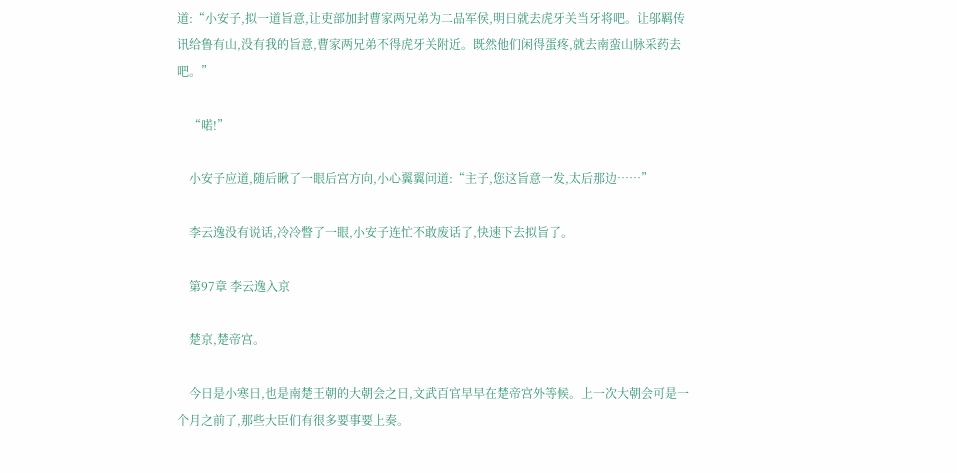道:“小安子,拟一道旨意,让吏部加封曹家两兄弟为二品军侯,明日就去虎牙关当牙将吧。让邬羁传讯给鲁有山,没有我的旨意,曹家两兄弟不得虎牙关附近。既然他们闲得蛋疼,就去南蛮山脉采药去吧。”

    “喏!”

    小安子应道,随后瞅了一眼后宫方向,小心翼翼问道:“主子,您这旨意一发,太后那边……”

    李云逸没有说话,冷冷瞥了一眼,小安子连忙不敢废话了,快速下去拟旨了。

    第97章 李云逸入京

    楚京,楚帝宫。

    今日是小寒日,也是南楚王朝的大朝会之日,文武百官早早在楚帝宫外等候。上一次大朝会可是一个月之前了,那些大臣们有很多要事要上奏。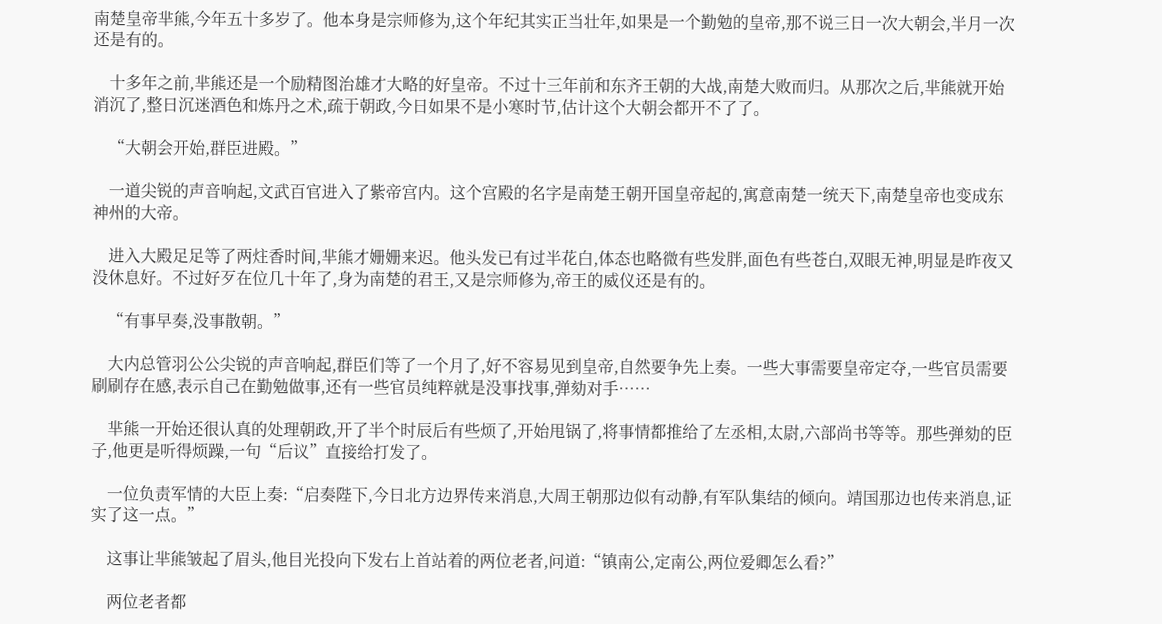南楚皇帝芈熊,今年五十多岁了。他本身是宗师修为,这个年纪其实正当壮年,如果是一个勤勉的皇帝,那不说三日一次大朝会,半月一次还是有的。

    十多年之前,芈熊还是一个励精图治雄才大略的好皇帝。不过十三年前和东齐王朝的大战,南楚大败而归。从那次之后,芈熊就开始消沉了,整日沉迷酒色和炼丹之术,疏于朝政,今日如果不是小寒时节,估计这个大朝会都开不了了。

    “大朝会开始,群臣进殿。”

    一道尖锐的声音响起,文武百官进入了紫帝宫内。这个宫殿的名字是南楚王朝开国皇帝起的,寓意南楚一统天下,南楚皇帝也变成东神州的大帝。

    进入大殿足足等了两炷香时间,芈熊才姗姗来迟。他头发已有过半花白,体态也略微有些发胖,面色有些苍白,双眼无神,明显是昨夜又没休息好。不过好歹在位几十年了,身为南楚的君王,又是宗师修为,帝王的威仪还是有的。

    “有事早奏,没事散朝。”

    大内总管羽公公尖锐的声音响起,群臣们等了一个月了,好不容易见到皇帝,自然要争先上奏。一些大事需要皇帝定夺,一些官员需要刷刷存在感,表示自己在勤勉做事,还有一些官员纯粹就是没事找事,弹劾对手……

    芈熊一开始还很认真的处理朝政,开了半个时辰后有些烦了,开始甩锅了,将事情都推给了左丞相,太尉,六部尚书等等。那些弹劾的臣子,他更是听得烦躁,一句“后议”直接给打发了。

    一位负责军情的大臣上奏:“启奏陛下,今日北方边界传来消息,大周王朝那边似有动静,有军队集结的倾向。靖国那边也传来消息,证实了这一点。”

    这事让芈熊皱起了眉头,他目光投向下发右上首站着的两位老者,问道:“镇南公,定南公,两位爱卿怎么看?”

    两位老者都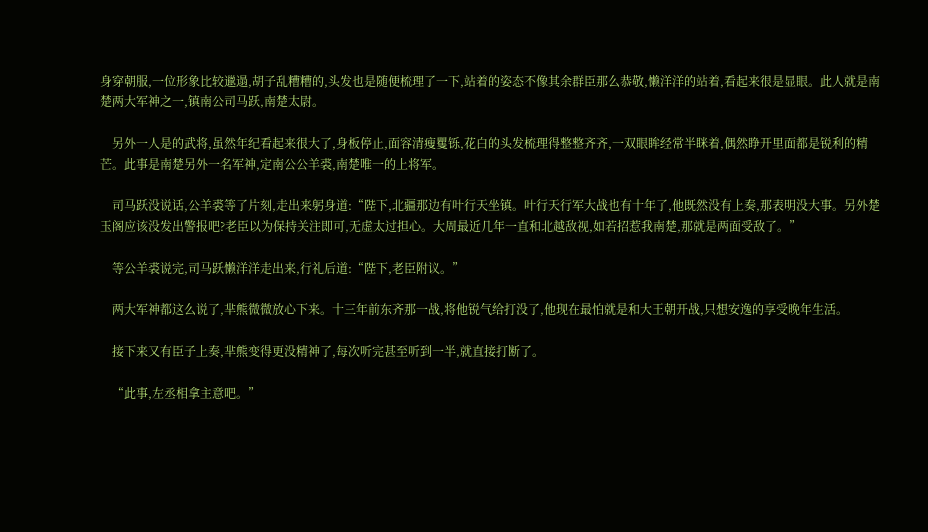身穿朝服,一位形象比较邋遢,胡子乱糟糟的,头发也是随便梳理了一下,站着的姿态不像其余群臣那么恭敬,懒洋洋的站着,看起来很是显眼。此人就是南楚两大军神之一,镇南公司马跃,南楚太尉。

    另外一人是的武将,虽然年纪看起来很大了,身板停止,面容清瘦矍铄,花白的头发梳理得整整齐齐,一双眼眸经常半眯着,偶然睁开里面都是锐利的精芒。此事是南楚另外一名军神,定南公公羊裘,南楚唯一的上将军。

    司马跃没说话,公羊裘等了片刻,走出来躬身道:“陛下,北疆那边有叶行天坐镇。叶行天行军大战也有十年了,他既然没有上奏,那表明没大事。另外楚玉阁应该没发出警报吧?老臣以为保持关注即可,无虚太过担心。大周最近几年一直和北越敌视,如若招惹我南楚,那就是两面受敌了。”

    等公羊裘说完,司马跃懒洋洋走出来,行礼后道:“陛下,老臣附议。”

    两大军神都这么说了,芈熊微微放心下来。十三年前东齐那一战,将他锐气给打没了,他现在最怕就是和大王朝开战,只想安逸的享受晚年生活。

    接下来又有臣子上奏,芈熊变得更没精神了,每次听完甚至听到一半,就直接打断了。

    “此事,左丞相拿主意吧。”